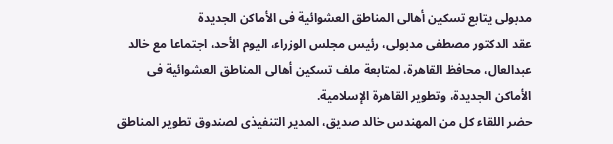مدبولى يتابع تسكين أهالى المناطق العشوائية فى الأماكن الجديدة
عقد الدكتور مصطفى مدبولى، رئيس مجلس الوزراء، اليوم الأحد، اجتماعا مع خالد عبدالعال، محافظ القاهرة، لمتابعة ملف تسكين أهالى المناطق العشوائية فى الأماكن الجديدة، وتطوير القاهرة الإسلامية.
حضر اللقاء كل من المهندس خالد صديق، المدير التنفيذى لصندوق تطوير المناطق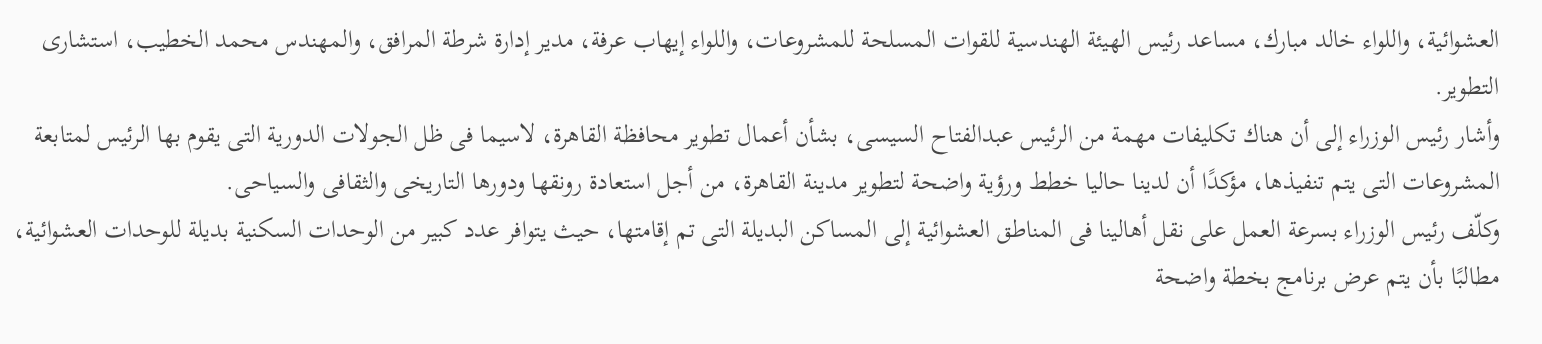العشوائية، واللواء خالد مبارك، مساعد رئيس الهيئة الهندسية للقوات المسلحة للمشروعات، واللواء إيهاب عرفة، مدير إدارة شرطة المرافق، والمهندس محمد الخطيب، استشارى التطوير.
وأشار رئيس الوزراء إلى أن هناك تكليفات مهمة من الرئيس عبدالفتاح السيسى، بشأن أعمال تطوير محافظة القاهرة، لاسيما فى ظل الجولات الدورية التى يقوم بها الرئيس لمتابعة المشروعات التى يتم تنفيذها، مؤكدًا أن لدينا حاليا خطط ورؤية واضحة لتطوير مدينة القاهرة، من أجل استعادة رونقها ودورها التاريخى والثقافى والسياحى.
وكلّف رئيس الوزراء بسرعة العمل على نقل أهالينا فى المناطق العشوائية إلى المساكن البديلة التى تم إقامتها، حيث يتوافر عدد كبير من الوحدات السكنية بديلة للوحدات العشوائية، مطالبًا بأن يتم عرض برنامج بخطة واضحة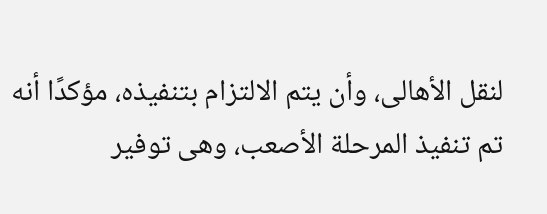لنقل الأهالى، وأن يتم الالتزام بتنفيذه، مؤكدًا أنه تم تنفيذ المرحلة الأصعب، وهى توفير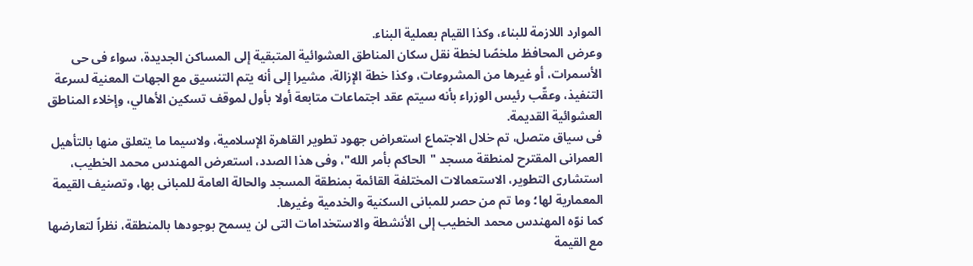الموارد اللازمة للبناء، وكذا القيام بعملية البناء.
وعرض المحافظ ملخصًا لخطة نقل سكان المناطق العشوائية المتبقية إلى المساكن الجديدة، سواء فى حى الأسمرات، أو غيرها من المشروعات، وكذا خطة الإزالة، مشيرا إلى أنه يتم التنسيق مع الجهات المعنية لسرعة التنفيذ، وعقّب رئيس الوزراء بأنه سيتم عقد اجتماعات متابعة أولا بأول لموقف تسكين الأهالي، وإخلاء المناطق العشوائية القديمة.
فى سياق متصل، تم خلال الاجتماع استعراض جهود تطوير القاهرة الإسلامية، ولاسيما ما يتعلق منها بالتأهيل العمرانى المقترح لمنطقة مسجد "الحاكم بأمر الله"، وفى هذا الصدد، استعرض المهندس محمد الخطيب، استشارى التطوير، الاستعمالات المختلفة القائمة بمنطقة المسجد والحالة العامة للمبانى بها، وتصنيف القيمة المعمارية لها؛ وما تم من حصر للمبانى السكنية والخدمية وغيرها.
كما نوّه المهندس محمد الخطيب إلى الأنشطة والاستخدامات التى لن يسمح بوجودها بالمنطقة، نظراً لتعارضها مع القيمة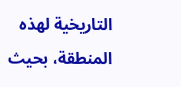التاريخية لهذه المنطقة، بحيث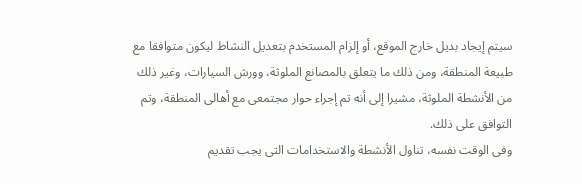سيتم إيجاد بديل خارج الموقع، أو إلزام المستخدم بتعديل النشاط ليكون متوافقا مع طبيعة المنطقة، ومن ذلك ما يتعلق بالمصانع الملوثة، وورش السيارات، وغير ذلك من الأنشطة الملوثة، مشيرا إلى أنه تم إجراء حوار مجتمعى مع أهالى المنطقة، وتم التوافق على ذلك.
وفى الوقت نفسه، تناول الأنشطة والاستخدامات التى يجب تقديم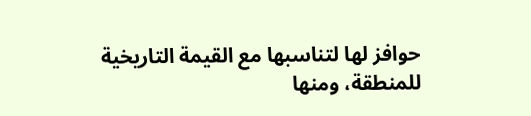حوافز لها لتناسبها مع القيمة التاريخية للمنطقة، ومنها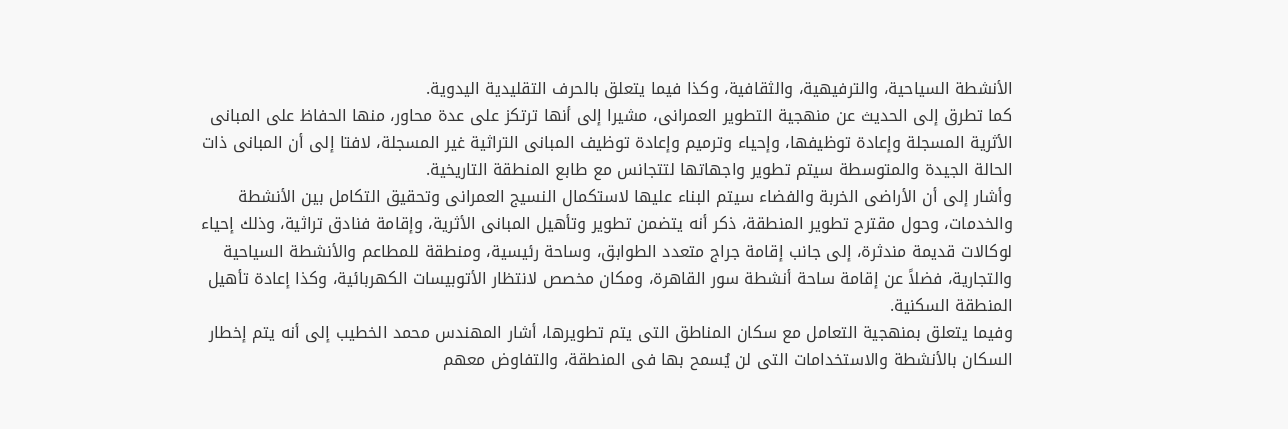الأنشطة السياحية، والترفيهية، والثقافية، وكذا فيما يتعلق بالحرف التقليدية اليدوية.
كما تطرق إلى الحديث عن منهجية التطوير العمرانى، مشيرا إلى أنها ترتكز على عدة محاور، منها الحفاظ على المبانى الأثرية المسجلة وإعادة توظيفها، وإحياء وترميم وإعادة توظيف المبانى التراثية غير المسجلة، لافتا إلى أن المبانى ذات الحالة الجيدة والمتوسطة سيتم تطوير واجهاتها لتتجانس مع طابع المنطقة التاريخية.
وأشار إلى أن الأراضى الخربة والفضاء سيتم البناء عليها لاستكمال النسيج العمرانى وتحقيق التكامل بين الأنشطة والخدمات، وحول مقترح تطوير المنطقة، ذكر أنه يتضمن تطوير وتأهيل المبانى الأثرية، وإقامة فنادق تراثية، وذلك إحياء لوكالات قديمة مندثرة، إلى جانب إقامة جراج متعدد الطوابق، وساحة رئيسية، ومنطقة للمطاعم والأنشطة السياحية والتجارية، فضلاً عن إقامة ساحة أنشطة سور القاهرة، ومكان مخصص لانتظار الأتوبيسات الكهربائية، وكذا إعادة تأهيل المنطقة السكنية.
وفيما يتعلق بمنهجية التعامل مع سكان المناطق التى يتم تطويرها، أشار المهندس محمد الخطيب إلى أنه يتم إخطار السكان بالأنشطة والاستخدامات التى لن يُسمح بها فى المنطقة، والتفاوض معهم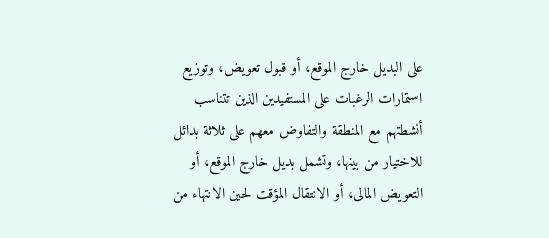على البديل خارج الموقع، أو قبول تعويض، وتوزيع استمارات الرغبات على المستفيدين الذين تتناسب أنشطتهم مع المنطقة والتفاوض معهم على ثلاثة بدائل للاختيار من بينها، وتشمل بديل خارج الموقع، أو التعويض المالى، أو الانتقال المؤقت لحين الانتهاء من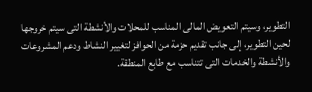التطوير، وسيتم التعويض المالى المناسب للمحلات والأنشطة التى سيتم خروجها لحين التطوير، إلى جانب تقديم حزمة من الحوافز لتغيير النشاط ودعم المشروعات والأنشطة والخدمات التى تتناسب مع طابع المنطقة.